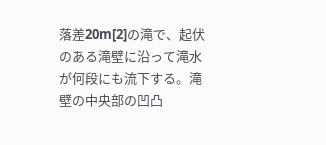落差20m[2]の滝で、起伏のある滝壁に沿って滝水が何段にも流下する。滝壁の中央部の凹凸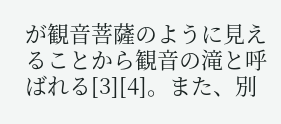が観音菩薩のように見えることから観音の滝と呼ばれる[3][4]。また、別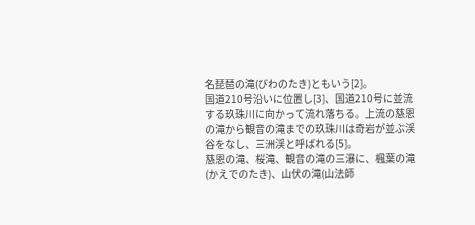名琵琶の滝(びわのたき)ともいう[2]。
国道210号沿いに位置し[3]、国道210号に並流する玖珠川に向かって流れ落ちる。上流の慈恩の滝から観音の滝までの玖珠川は奇岩が並ぶ渓谷をなし、三洲渓と呼ばれる[5]。
慈恩の滝、桜滝、観音の滝の三瀑に、楓葉の滝(かえでのたき)、山伏の滝(山法師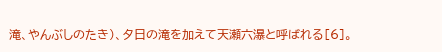滝、やんぶしのたき)、夕日の滝を加えて天瀬六瀑と呼ばれる[6]。